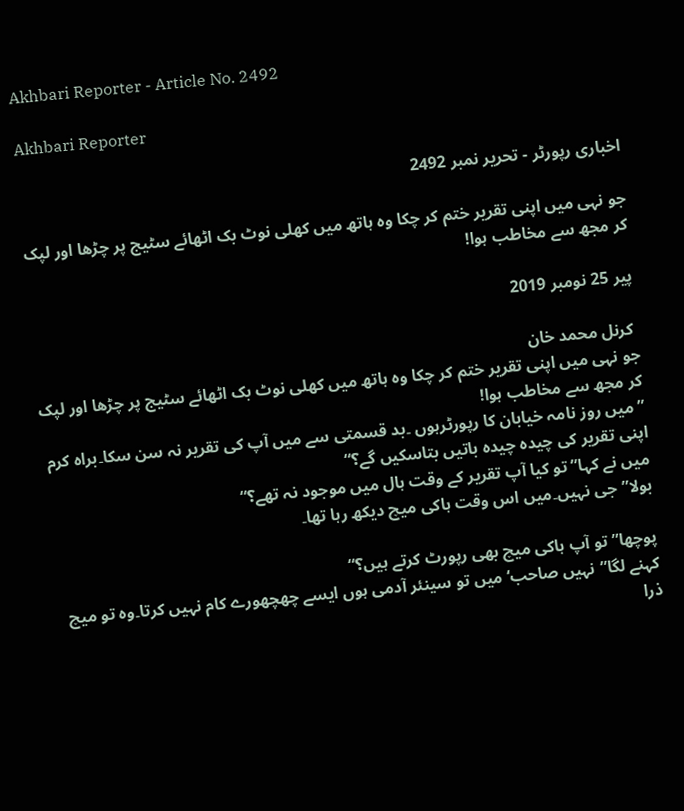Akhbari Reporter - Article No. 2492

Akhbari Reporter

اخباری رپورٹر - تحریر نمبر 2492

جو نہی میں اپنی تقریر ختم کر چکا وہ ہاتھ میں کھلی نوٹ بک اٹھائے سٹیج پر چڑھا اور لپک کر مجھ سے مخاطب ہوا!

پیر 25 نومبر 2019

 کرنل محمد خان
جو نہی میں اپنی تقریر ختم کر چکا وہ ہاتھ میں کھلی نوٹ بک اٹھائے سٹیج پر چڑھا اور لپک کر مجھ سے مخاطب ہوا!
”میں روز نامہ خیابان کا رپورٹرہوں ۔بد قسمتی سے میں آپ کی تقریر نہ سن سکا۔براہ کرم اپنی تقریر کی چیدہ چیدہ باتیں بتاسکیں گے؟“
میں نے کہا”تو کیا آپ تقریر کے وقت ہال میں موجود نہ تھے؟“
بولا”جی نہیں۔میں اس وقت ہاکی میچ دیکھ رہا تھا۔

پوچھا”تو آپ ہاکی میچ بھی رپورٹ کرتے ہیں؟“
کہنے لگا”نہیں صاحب‘میں تو سینئر آدمی ہوں ایسے چھچھورے کام نہیں کرتا۔وہ تو میچ ذرا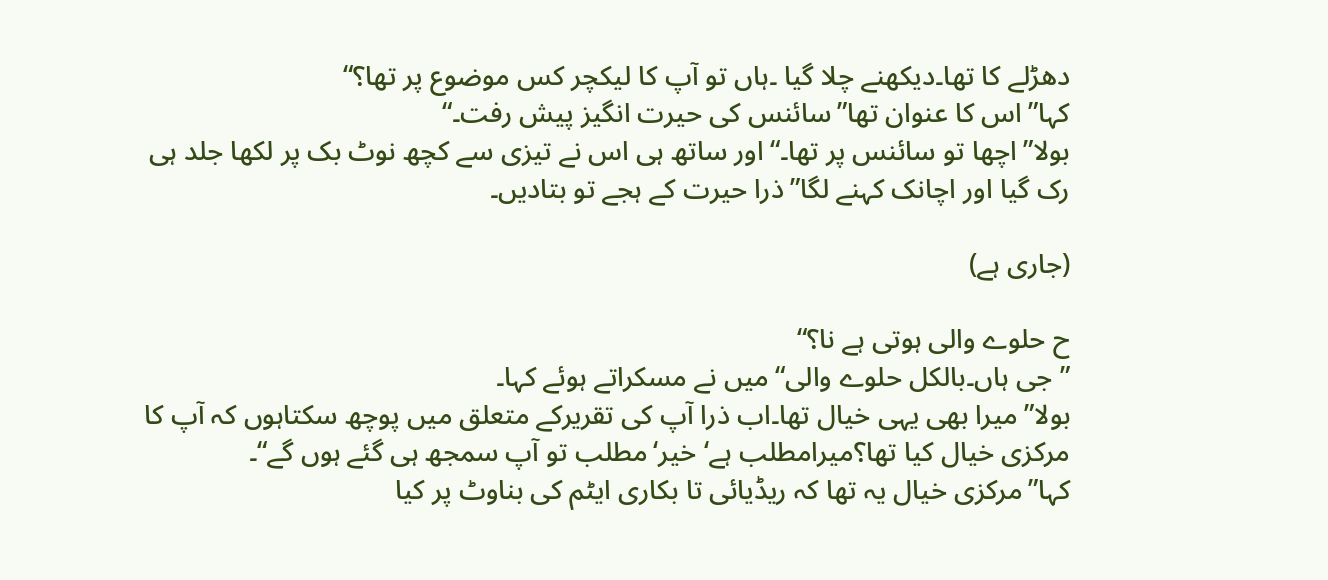دھڑلے کا تھا۔دیکھنے چلا گیا ۔ہاں تو آپ کا لیکچر کس موضوع پر تھا؟“
کہا”اس کا عنوان تھا”سائنس کی حیرت انگیز پیش رفت۔“
بولا”اچھا تو سائنس پر تھا۔“اور ساتھ ہی اس نے تیزی سے کچھ نوٹ بک پر لکھا جلد ہی رک گیا اور اچانک کہنے لگا”ذرا حیرت کے ہجے تو بتادیں۔

(جاری ہے)

ح حلوے والی ہوتی ہے نا؟“
”جی ہاں۔بالکل حلوے والی“میں نے مسکراتے ہوئے کہا۔
بولا”میرا بھی یہی خیال تھا۔اب ذرا آپ کی تقریرکے متعلق میں پوچھ سکتاہوں کہ آپ کا مرکزی خیال کیا تھا؟میرامطلب ہے‘خیر‘مطلب تو آپ سمجھ ہی گئے ہوں گے“۔
کہا”مرکزی خیال یہ تھا کہ ریڈیائی تا بکاری ایٹم کی بناوٹ پر کیا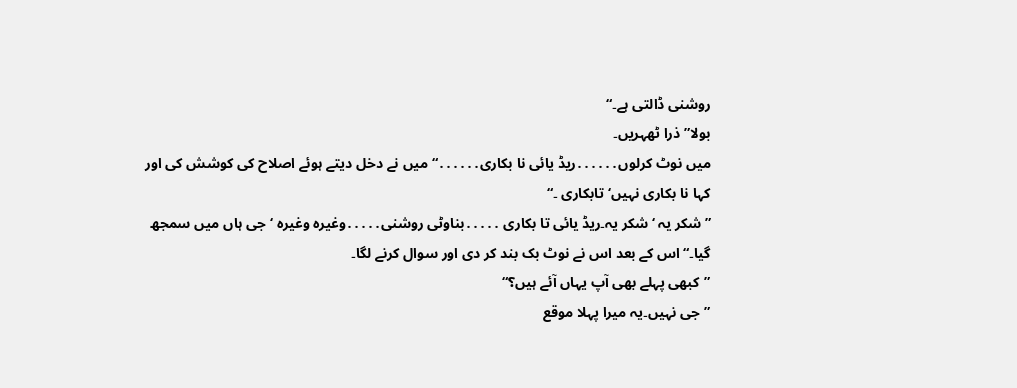روشنی ڈالتی ہے۔“
بولا”ذرا ٹھہریں۔
میں نوٹ کرلوں․․․․․․ریڈ یائی نا بکاری․․․․․․“میں نے دخل دیتے ہوئے اصلاح کی کوشش کی اور کہا نا بکاری نہیں‘تابکاری ۔“
”شکر یہ ‘شکر یہ۔ریڈ یائی تا بکاری ․․․․․بناوٹی روشنی․․․․․وغیرہ وغیرہ ‘جی ہاں میں سمجھ گیا۔“اس کے بعد اس نے نوٹ بک بند کر دی اور سوال کرنے لگا۔
”کبھی پہلے بھی آپ یہاں آئے ہیں؟“
”جی نہیں۔یہ میرا پہلا موقع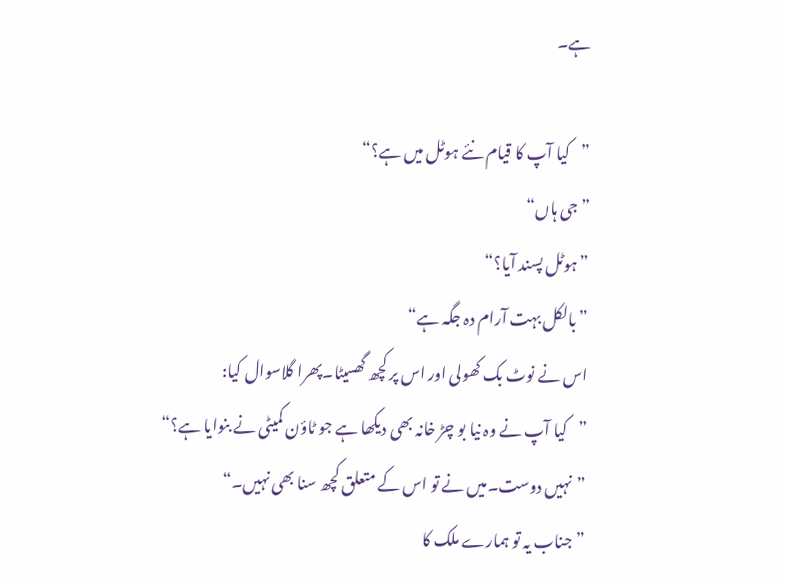ہے۔

”کیا آپ کا قیام نئے ہوٹل میں ہے؟“
”جی ہاں“
”ہوٹل پسند آیا؟“
”بالکل بہت آرام دہ جگہ ہے“
اس نے نوٹ بک کھولی اور اس پر کچھ گھسیٹا۔پھرا گلاسوال کیا:
”کیا آپ نے وہ نیا بو چڑ خانہ بھی دیکھا ہے جو ٹاؤن کمیٹی نے بنوایا ہے؟“
”نہیں دوست۔میں نے تو اس کے متعلق کچھ سنا بھی نہیں۔“
”جناب یہ تو ہمارے ملک کا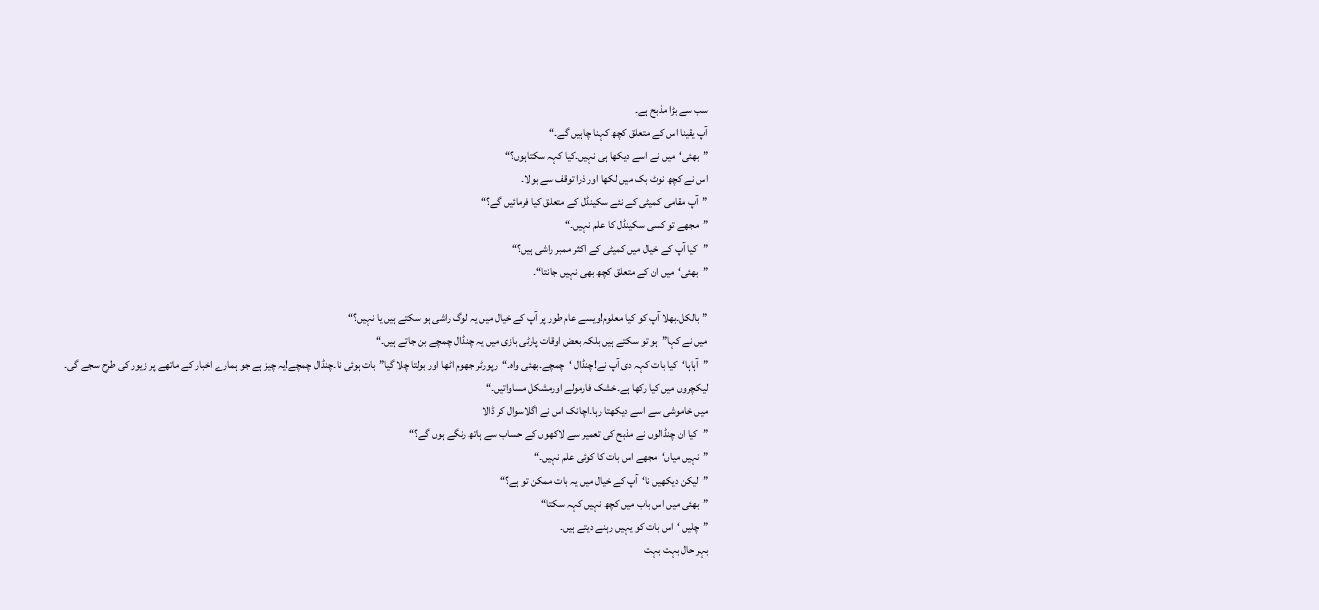سب سے بڑا مذبح ہے۔
آپ یقینا اس کے متعلق کچھ کہنا چاہیں گے۔“
”بھئی‘میں نے اسے دیکھا ہی نہیں۔کیا کہہ سکتاہوں؟“
اس نے کچھ نوٹ بک میں لکھا اور ذرا توقف سے بولا۔
”آپ مقامی کمیٹی کے نئے سکینڈل کے متعلق کیا فرمائیں گے؟“
”مجھے تو کسی سکینڈل کا علم نہیں۔“
”کیا آپ کے خیال میں کمیٹی کے اکثر ممبر راشی ہیں؟“
”بھئی‘میں ان کے متعلق کچھ بھی نہیں جانتا“۔

”بالکل۔بھلا آپ کو کیا معلوم!ویسے عام طور پر آپ کے خیال میں یہ لوگ راشی ہو سکتے ہیں یا نہیں؟“
میں نے کہا”ہو تو سکتے ہیں بلکہ بعض اوقات پارٹی بازی میں یہ چنڈال چمچے بن جاتے ہیں۔“
”آہاہا‘کیا بات کہہ دی آپ نے!چنڈال ‘چمچے۔بھئی واہ۔“رپورٹر جھوم اٹھا اور بولتا چلا گیا”بات ہوئی نا۔چنڈال چمچے!یہ چیز ہے جو ہمارے اخبار کے ماتھے پر زیور کی طرح سجے گی۔
لیکچروں میں کیا رکھا ہے۔خشک فارمولے اورمشکل مساواتیں۔“
میں خاموشی سے اسے دیکھتا رہا۔اچانک اس نے اگلاسوال کر ڈالا
”کیا ان چنڈالوں نے مذبح کی تعمیر سے لاکھوں کے حساب سے ہاتھ رنگے ہوں گے؟“
”نہیں میاں‘مجھے اس بات کا کوئی علم نہیں۔“
”لیکن دیکھیں نا‘آپ کے خیال میں یہ بات ممکن تو ہے؟“
”بھئی میں اس باب میں کچھ نہیں کہہ سکتا“
”چلیں ‘اس بات کو یہیں رہنے دیتے ہیں۔
بہر حال بہت بہت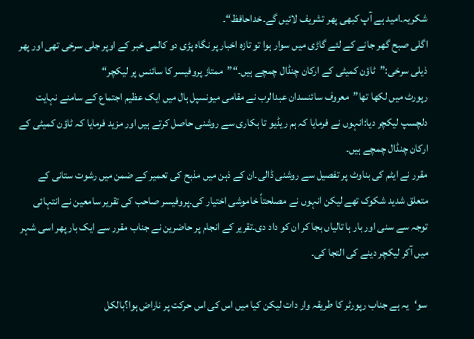شکریہ۔امید ہے آپ کبھی پھر تشریف لائیں گے۔خداحافظ“۔
اگلی صبح گھر جانے کے لئے گاڑی میں سوار ہوا تو تازہ اخبار پر نگاہ پڑی دو کالمی خبر کے اوپر جلی سرخی تھی اور پھر ذیلی سرخی:”ٹاؤن کمیٹی کے ارکان چنڈال چمچے ہیں۔“”ممتاز پروفیسر کا سائنس پر لیکچر“
رپورٹ میں لکھا تھا”معروف سائنسدان عبدالرب نے مقامی میونسپل ہال میں ایک عظیم اجتماع کے سامنے نہایت دلچسپ لیکچر دیا:انہوں نے فرمایا کہ ہم ریڈیو تا بکاری سے روشنی حاصل کرتے ہیں اور مزید فرمایا کہ ٹاؤن کمیٹی کے ارکان چنڈال چمچے ہیں۔
مقرر نے ایٹم کی بناوٹ پر تفصیل سے روشنی ڈالی۔ان کے ذہن میں مذبح کی تعمیر کے ضمن میں رشوت ستانی کے متعلق شدید شکوک تھے لیکن انہوں نے مصلحتاً خاموشی اختیار کی۔پروفیسر صاحب کی تقریر سامعین نے انتہائی توجہ سے سنی اور بار ہا تالیاں بجا کر ان کو داد دی۔تقریر کے انجام پر حاضرین نے جناب مقرر سے ایک بار پھر اسی شہر میں آکر لیکچر دینے کی التجا کی۔

سو‘یہ ہے جناب رپورٹر کا طریقہ وار دات لیکن کیا میں اس کی اس حرکت پر ناراض ہوا؟بالکل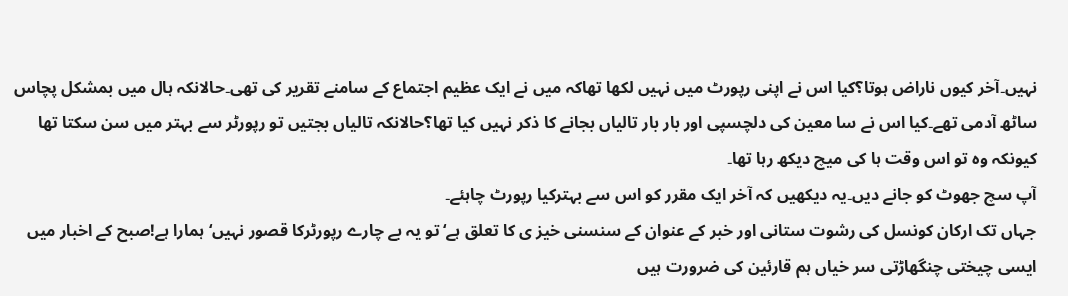نہیں۔آخر کیوں ناراض ہوتا؟کیا اس نے اپنی رپورٹ میں نہیں لکھا تھاکہ میں نے ایک عظیم اجتماع کے سامنے تقریر کی تھی۔حالانکہ ہال میں بمشکل پچاس ساٹھ آدمی تھے۔کیا اس نے سا معین کی دلچسپی اور بار بار تالیاں بجانے کا ذکر نہیں کیا تھا؟حالانکہ تالیاں بجتیں تو رپورٹر سے بہتر میں سن سکتا تھا کیونکہ وہ تو اس وقت ہا کی میچ دیکھ رہا تھا۔
آپ سچ جھوٹ کو جانے دیں۔یہ دیکھیں کہ آخر ایک مقرر کو اس سے بہترکیا رپورٹ چاہئے۔
جہاں تک ارکان کونسل کی رشوت ستانی اور خبر کے عنوان کے سنسنی خیز ی کا تعلق ہے‘تو یہ بے چارے رپورٹرکا قصور نہیں‘ہمارا ہے!صبح کے اخبار میں ایسی چیختی چنگھاڑتی سر خیاں ہم قارئین کی ضرورت ہیں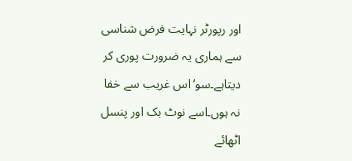اور رپورٹر نہایت فرض شناسی سے ہماری یہ ضرورت پوری کر دیتاہے۔سو‘اس غریب سے خفا نہ ہوں۔اسے نوٹ بک اور پنسل اٹھائے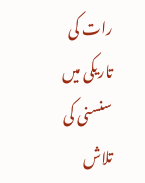رات کی تاریکی میں سنسنی کی تلاش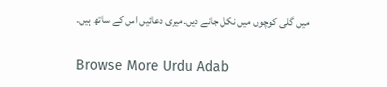میں گلی کوچوں میں نکل جانے دیں۔میری دعائیں اس کے ساتھ ہیں۔

Browse More Urdu Adab